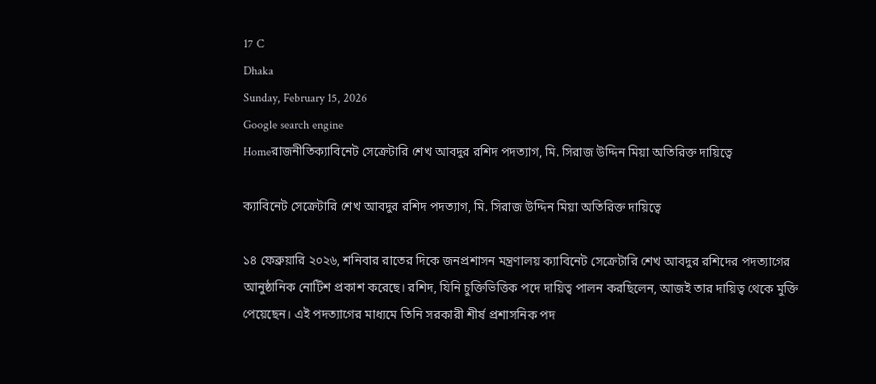17 C
Dhaka
Sunday, February 15, 2026
Google search engine
Homeরাজনীতিক্যাবিনেট সেক্রেটারি শেখ আবদুর রশিদ পদত্যাগ, মি. সিরাজ উদ্দিন মিয়া অতিরিক্ত দায়িত্বে

ক্যাবিনেট সেক্রেটারি শেখ আবদুর রশিদ পদত্যাগ, মি. সিরাজ উদ্দিন মিয়া অতিরিক্ত দায়িত্বে

১৪ ফেব্রুয়ারি ২০২৬, শনিবার রাতের দিকে জনপ্রশাসন মন্ত্রণালয় ক্যাবিনেট সেক্রেটারি শেখ আবদুর রশিদের পদত্যাগের আনুষ্ঠানিক নোটিশ প্রকাশ করেছে। রশিদ, যিনি চুক্তিভিত্তিক পদে দায়িত্ব পালন করছিলেন, আজই তার দায়িত্ব থেকে মুক্তি পেয়েছেন। এই পদত্যাগের মাধ্যমে তিনি সরকারী শীর্ষ প্রশাসনিক পদ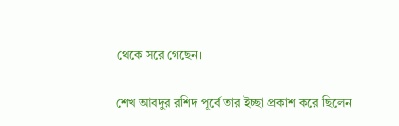থেকে সরে গেছেন।

শেখ আবদুর রশিদ পূর্বে তার ইচ্ছা প্রকাশ করে ছিলেন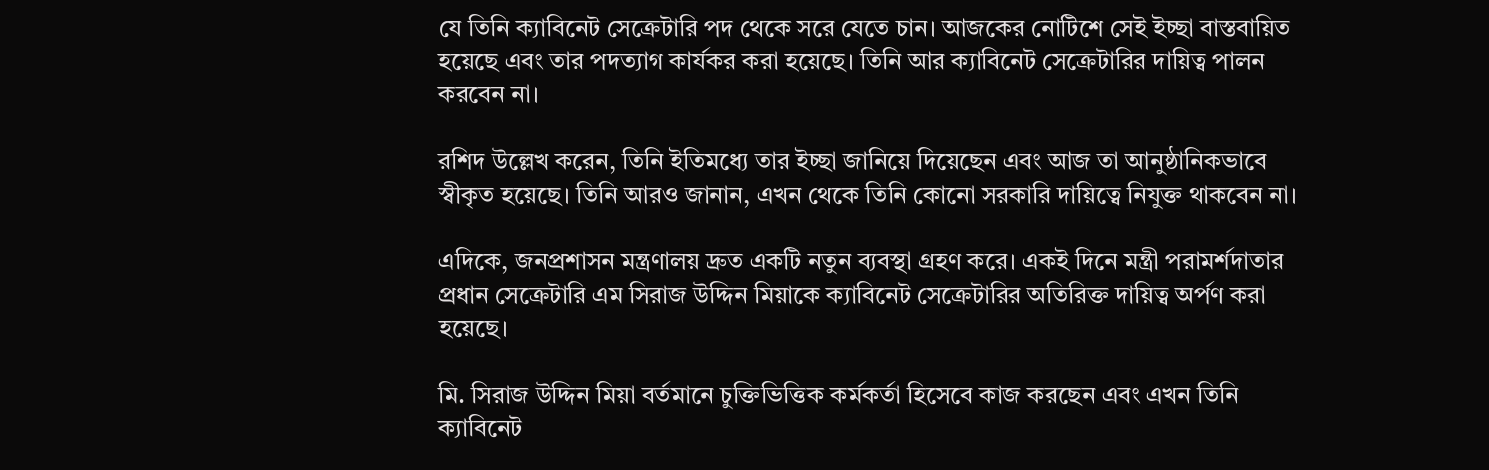যে তিনি ক্যাবিনেট সেক্রেটারি পদ থেকে সরে যেতে চান। আজকের নোটিশে সেই ইচ্ছা বাস্তবায়িত হয়েছে এবং তার পদত্যাগ কার্যকর করা হয়েছে। তিনি আর ক্যাবিনেট সেক্রেটারির দায়িত্ব পালন করবেন না।

রশিদ উল্লেখ করেন, তিনি ইতিমধ্যে তার ইচ্ছা জানিয়ে দিয়েছেন এবং আজ তা আনুষ্ঠানিকভাবে স্বীকৃত হয়েছে। তিনি আরও জানান, এখন থেকে তিনি কোনো সরকারি দায়িত্বে নিযুক্ত থাকবেন না।

এদিকে, জনপ্রশাসন মন্ত্রণালয় দ্রুত একটি নতুন ব্যবস্থা গ্রহণ করে। একই দিনে মন্ত্রী পরামর্শদাতার প্রধান সেক্রেটারি এম সিরাজ উদ্দিন মিয়াকে ক্যাবিনেট সেক্রেটারির অতিরিক্ত দায়িত্ব অর্পণ করা হয়েছে।

মি. সিরাজ উদ্দিন মিয়া বর্তমানে চুক্তিভিত্তিক কর্মকর্তা হিসেবে কাজ করছেন এবং এখন তিনি ক্যাবিনেট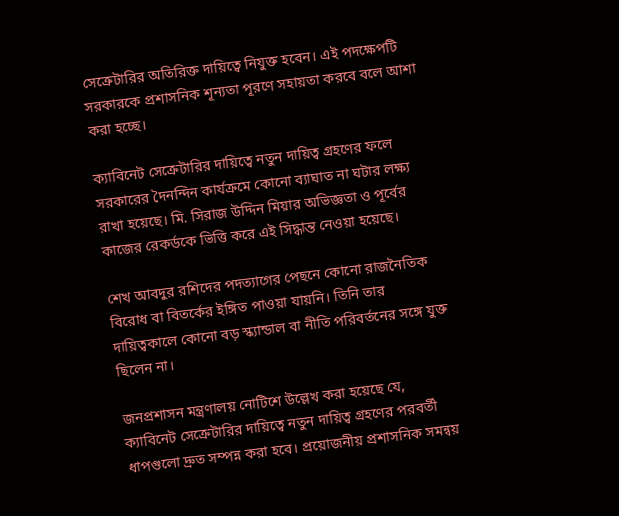সেক্রেটারির অতিরিক্ত দায়িত্বে নিযুক্ত হবেন। এই পদক্ষেপটি সরকারকে প্রশাসনিক শূন্যতা পূরণে সহায়তা করবে বলে আশা করা হচ্ছে।

ক্যাবিনেট সেক্রেটারির দায়িত্বে নতুন দায়িত্ব গ্রহণের ফলে সরকারের দৈনন্দিন কার্যক্রমে কোনো ব্যাঘাত না ঘটার লক্ষ্য রাখা হয়েছে। মি. সিরাজ উদ্দিন মিয়ার অভিজ্ঞতা ও পূর্বের কাজের রেকর্ডকে ভিত্তি করে এই সিদ্ধান্ত নেওয়া হয়েছে।

শেখ আবদুর রশিদের পদত্যাগের পেছনে কোনো রাজনৈতিক বিরোধ বা বিতর্কের ইঙ্গিত পাওয়া যায়নি। তিনি তার দায়িত্বকালে কোনো বড় স্ক্যান্ডাল বা নীতি পরিবর্তনের সঙ্গে যুক্ত ছিলেন না।

জনপ্রশাসন মন্ত্রণালয় নোটিশে উল্লেখ করা হয়েছে যে, ক্যাবিনেট সেক্রেটারির দায়িত্বে নতুন দায়িত্ব গ্রহণের পরবর্তী ধাপগুলো দ্রুত সম্পন্ন করা হবে। প্রয়োজনীয় প্রশাসনিক সমন্বয়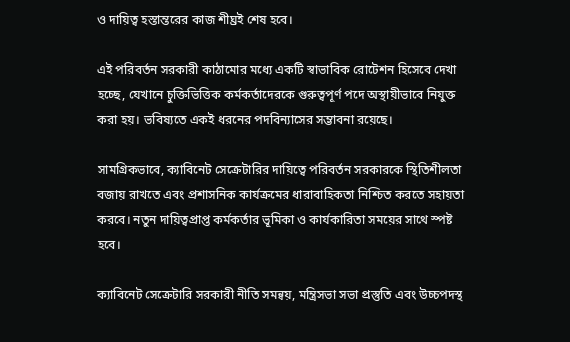ও দায়িত্ব হস্তান্তরের কাজ শীঘ্রই শেষ হবে।

এই পরিবর্তন সরকারী কাঠামোর মধ্যে একটি স্বাভাবিক রোটেশন হিসেবে দেখা হচ্ছে, যেখানে চুক্তিভিত্তিক কর্মকর্তাদেরকে গুরুত্বপূর্ণ পদে অস্থায়ীভাবে নিযুক্ত করা হয়। ভবিষ্যতে একই ধরনের পদবিন্যাসের সম্ভাবনা রয়েছে।

সামগ্রিকভাবে, ক্যাবিনেট সেক্রেটারির দায়িত্বে পরিবর্তন সরকারকে স্থিতিশীলতা বজায় রাখতে এবং প্রশাসনিক কার্যক্রমের ধারাবাহিকতা নিশ্চিত করতে সহায়তা করবে। নতুন দায়িত্বপ্রাপ্ত কর্মকর্তার ভূমিকা ও কার্যকারিতা সময়ের সাথে স্পষ্ট হবে।

ক্যাবিনেট সেক্রেটারি সরকারী নীতি সমন্বয়, মন্ত্রিসভা সভা প্রস্তুতি এবং উচ্চপদস্থ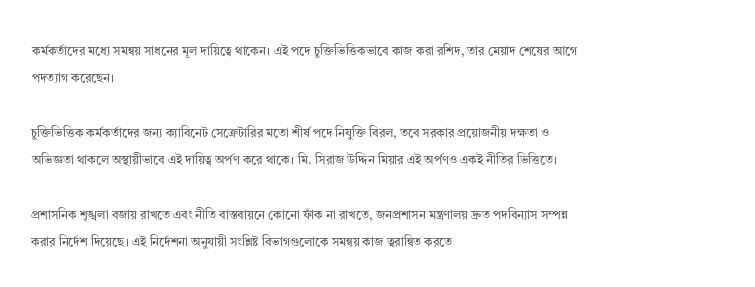কর্মকর্তাদের মধ্যে সমন্বয় সাধনের মূল দায়িত্বে থাকেন। এই পদে চুক্তিভিত্তিকভাবে কাজ করা রশিদ, তার মেয়াদ শেষের আগে পদত্যাগ করেছেন।

চুক্তিভিত্তিক কর্মকর্তাদের জন্য ক্যাবিনেট সেক্রেটারির মতো শীর্ষ পদে নিযুক্তি বিরল, তবে সরকার প্রয়োজনীয় দক্ষতা ও অভিজ্ঞতা থাকলে অস্থায়ীভাবে এই দায়িত্ব অর্পণ করে থাকে। মি. সিরাজ উদ্দিন মিয়ার এই অর্পণও একই নীতির ভিত্তিতে।

প্রশাসনিক শৃঙ্খলা বজায় রাখতে এবং নীতি বাস্তবায়নে কোনো ফাঁক না রাখতে, জনপ্রশাসন মন্ত্রণালয় দ্রুত পদবিন্যাস সম্পন্ন করার নির্দেশ দিয়েছে। এই নির্দেশনা অনুযায়ী সংশ্লিষ্ট বিভাগগুলোকে সমন্বয় কাজ ত্বরান্বিত করতে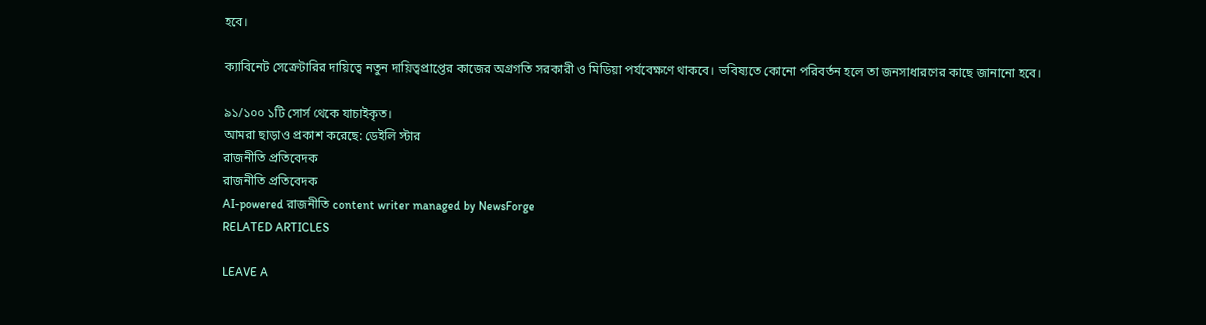হবে।

ক্যাবিনেট সেক্রেটারির দায়িত্বে নতুন দায়িত্বপ্রাপ্তের কাজের অগ্রগতি সরকারী ও মিডিয়া পর্যবেক্ষণে থাকবে। ভবিষ্যতে কোনো পরিবর্তন হলে তা জনসাধারণের কাছে জানানো হবে।

৯১/১০০ ১টি সোর্স থেকে যাচাইকৃত।
আমরা ছাড়াও প্রকাশ করেছে: ডেইলি স্টার
রাজনীতি প্রতিবেদক
রাজনীতি প্রতিবেদক
AI-powered রাজনীতি content writer managed by NewsForge
RELATED ARTICLES

LEAVE A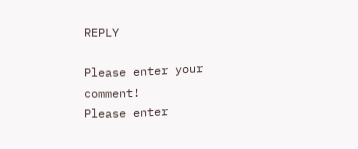REPLY

Please enter your comment!
Please enter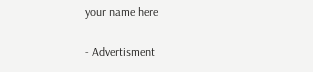your name here

- Advertisment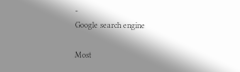-
Google search engine

Most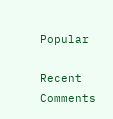Popular

Recent Comments